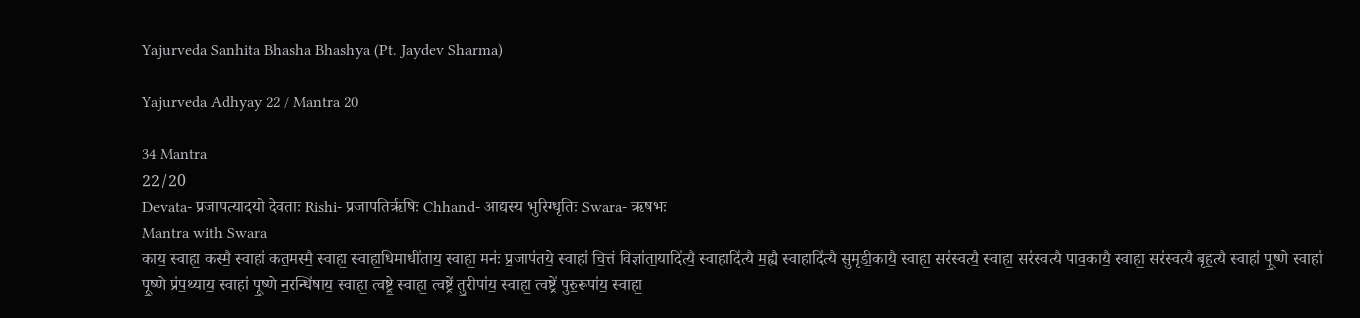Yajurveda Sanhita Bhasha Bhashya (Pt. Jaydev Sharma)

Yajurveda Adhyay 22 / Mantra 20

34 Mantra
22/20
Devata- प्रजापत्यादयो देवताः Rishi- प्रजापतिर्ऋषिः Chhand- आद्यस्य भुरिग्धृतिः Swara- ऋषभः
Mantra with Swara
काय॒ स्वाहा॒ कस्मै॒ स्वाहा॑ कत॒मस्मै॒ स्वाहा॒ स्वाहा॒धिमाधी॑ताय॒ स्वाहा॒ मनः॑ प्र॒जाप॑तये॒ स्वाहा॑ चि॒त्तं विज्ञा॑ता॒यादि॑त्यै॒ स्वाहादि॑त्यै म॒ह्यै स्वाहादि॑त्यै सुमृडी॒कायै॒ स्वाहा॒ सर॑स्वत्यै॒ स्वाहा॒ सर॑स्वत्यै पाव॒कायै॒ स्वाहा॒ सर॑स्वत्यै बृह॒त्यै स्वाहा॑ पू॒ष्णे स्वाहा॑ पू॒ष्णे प्र॑प॒थ्याय॒ स्वाहा॑ पू॒ष्णे न॒रन्धि॑षाय॒ स्वाहा॒ त्वष्ट्रे॒ स्वाहा॒ त्वष्ट्रे॑ तु॒रीपा॑य॒ स्वाहा॒ त्वष्ट्रे॑ पुरु॒रूपा॑य॒ स्वाहा॒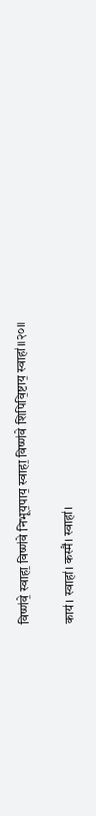विष्ण॑वे॒ स्वाहा॒ विष्ण॑वे निभूय॒पाय॒ स्वाहा॒ विष्ण॑वे शिपिवि॒ष्टाय॒ स्वाहा॑॥२०॥

काय॑। स्वाहा॑। कस्मै॑। स्वाहा॑।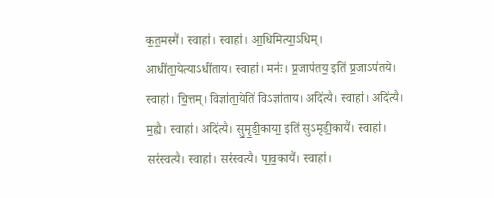क॒त॒मस्मै॑। स्वाहा॑। स्वाहा॑। आ॒धिमित्या॒ऽधिम्। आधी॑ता॒येत्याऽधी॑ताय। स्वाहा॑। मनः॑। प्र॒जाप॑तय॒ इति॑ प्र॒जाऽप॑तये। स्वाहा॑। चि॒त्तम्। विज्ञा॑ता॒येति॑ विऽज्ञा॑ताय। अदि॑त्यै। स्वाहा॑। अदि॑त्यै। म॒ह्यै। स्वाहा॑। अदि॑त्यै। सु॒मृ॒डी॒काया॒ इति॑ सुऽमृडी॒कायै॑। स्वाहा॑। सर॑स्वत्यै। स्वाहा॑। सर॑स्वत्यै। पा॒व॒कायै॑। स्वाहा॑।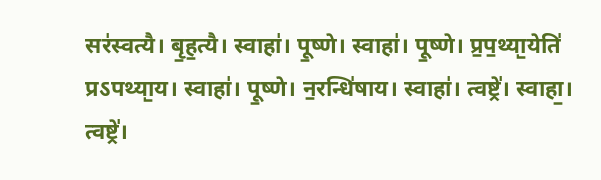सर॑स्वत्यै। बृ॒ह॒त्यै। स्वाहा॑। पू॒ष्णे। स्वाहा॑। पू॒ष्णे। प्र॒प॒थ्या᳖येति॑ प्रऽपथ्या᳖य। स्वाहा॑। पू॒ष्णे। न॒रन्धि॑षाय। स्वाहा॑। त्वष्ट्रे॑। स्वाहा॒। त्वष्ट्रे॑।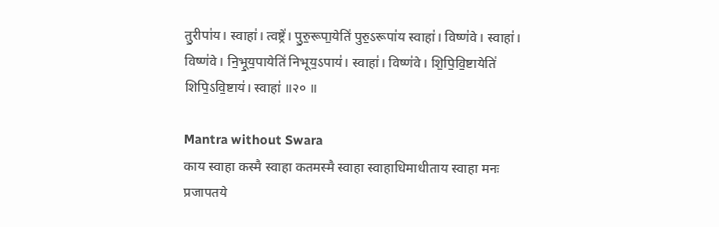तु॒रीपा॑य। स्वाहा॑। त्वष्ट्रे॑। पु॒रु॒रूपा॒येति॑ पुरु॒ऽरूपा॑य स्वाहा॑। विष्ण॑वे। स्वाहा॑। विष्ण॑वे। नि॒भू॒य॒पायेति॑ निभूय॒ऽपाय॑। स्वाहा॑। विष्ण॑वे। शि॒पि॒वि॒ष्टायेति॑ शिपि॒ऽवि॒ष्टाय॑। स्वाहा॑ ॥२० ॥

Mantra without Swara
काय स्वाहा कस्मै स्वाहा कतमस्मै स्वाहा स्वाहाधिमाधीताय स्वाहा मनः प्रजापतये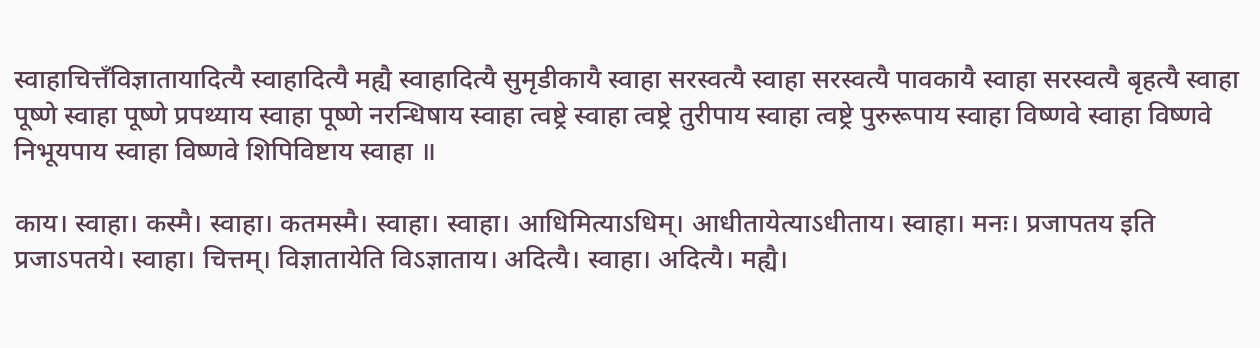स्वाहाचित्तँविज्ञातायादित्यै स्वाहादित्यै मह्यै स्वाहादित्यै सुमृडीकायै स्वाहा सरस्वत्यै स्वाहा सरस्वत्यै पावकायै स्वाहा सरस्वत्यै बृहत्यै स्वाहा पूष्णे स्वाहा पूष्णे प्रपथ्याय स्वाहा पूष्णे नरन्धिषाय स्वाहा त्वष्ट्रे स्वाहा त्वष्ट्रे तुरीपाय स्वाहा त्वष्ट्रे पुरुरूपाय स्वाहा विष्णवे स्वाहा विष्णवे निभूयपाय स्वाहा विष्णवे शिपिविष्टाय स्वाहा ॥

काय। स्वाहा। कस्मै। स्वाहा। कतमस्मै। स्वाहा। स्वाहा। आधिमित्याऽधिम्। आधीतायेत्याऽधीताय। स्वाहा। मनः। प्रजापतय इति प्रजाऽपतये। स्वाहा। चित्तम्। विज्ञातायेति विऽज्ञाताय। अदित्यै। स्वाहा। अदित्यै। मह्यै।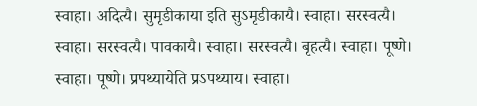स्वाहा। अदित्यै। सुमृडीकाया इति सुऽमृडीकायै। स्वाहा। सरस्वत्यै। स्वाहा। सरस्वत्यै। पावकायै। स्वाहा। सरस्वत्यै। बृहत्यै। स्वाहा। पूष्णे। स्वाहा। पूष्णे। प्रपथ्यायेति प्रऽपथ्याय। स्वाहा।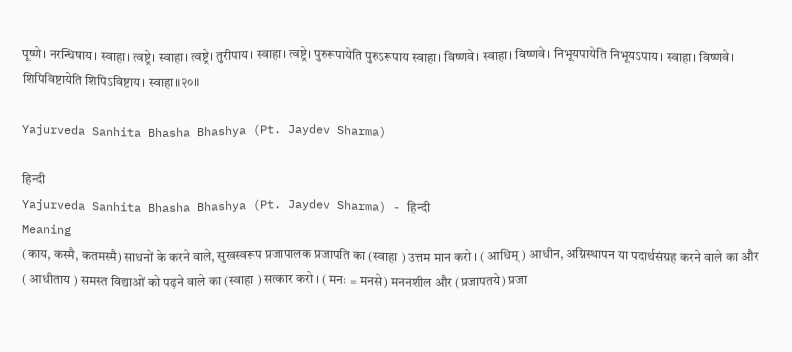पूष्णे। नरन्धिषाय। स्वाहा। त्वष्ट्रे। स्वाहा। त्वष्ट्रे। तुरीपाय। स्वाहा। त्वष्ट्रे। पुरुरूपायेति पुरुऽरूपाय स्वाहा। विष्णवे। स्वाहा। विष्णवे। निभूयपायेति निभूयऽपाय। स्वाहा। विष्णवे। शिपिविष्टायेति शिपिऽविष्टाय। स्वाहा॥२०॥

Yajurveda Sanhita Bhasha Bhashya (Pt. Jaydev Sharma)

हिन्दी
Yajurveda Sanhita Bhasha Bhashya (Pt. Jaydev Sharma) - हिन्दी
Meaning
(काय, कस्मै, कतमस्मै) साधनों के करने वाले, सुखस्वरूप प्रजापालक प्रजापति का (स्वाहा ) उत्तम मान करो । ( आधिम् ) आधीन, अग्निस्थापन या पदार्थसंग्रह करने वाले का और ( आधीताय ) समस्त विद्याओं को पढ़ने वाले का (स्वाहा ) सत्कार करो । ( मनः = मनसे) मननशील और (प्रजापतये) प्रजा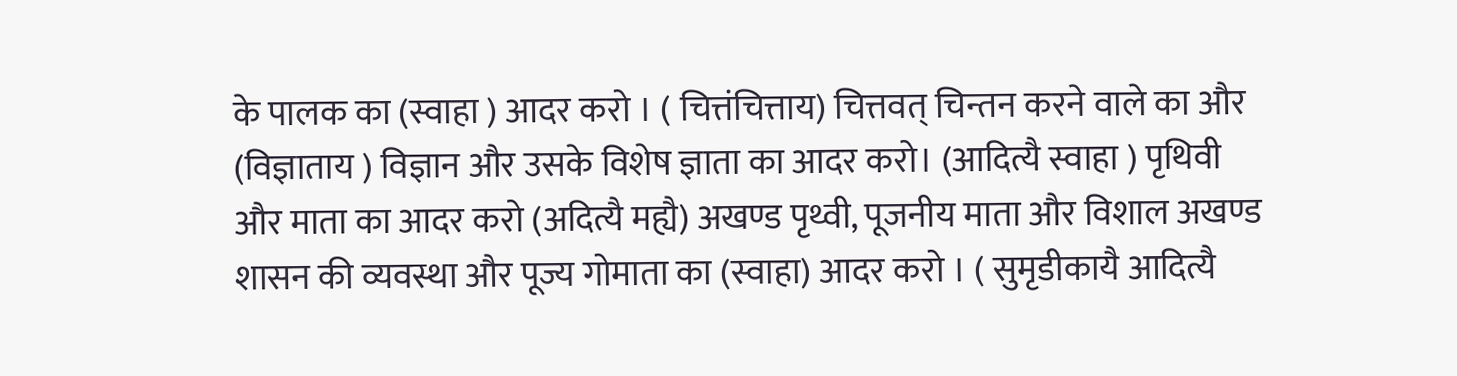के पालक का (स्वाहा ) आदर करो । ( चित्तंचित्ताय) चित्तवत् चिन्तन करने वाले का और (विज्ञाताय ) विज्ञान और उसके विशेष ज्ञाता का आदर करो। (आदित्यै स्वाहा ) पृथिवी और माता का आदर करो (अदित्यै मह्यै) अखण्ड पृथ्वी, पूजनीय माता और विशाल अखण्ड शासन की व्यवस्था और पूज्य गोमाता का (स्वाहा) आदर करो । ( सुमृडीकायै आदित्यै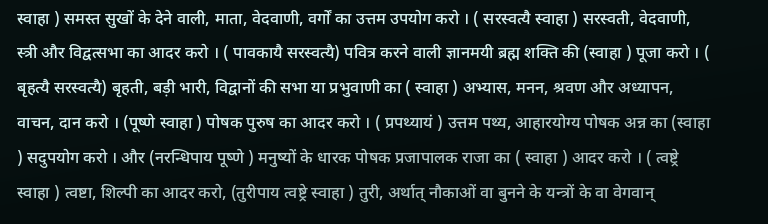स्वाहा ) समस्त सुखों के देने वाली, माता, वेदवाणी, वर्गों का उत्तम उपयोग करो । ( सरस्वत्यै स्वाहा ) सरस्वती, वेदवाणी, स्त्री और विद्वत्सभा का आदर करो । ( पावकायै सरस्वत्यै) पवित्र करने वाली ज्ञानमयी ब्रह्म शक्ति की (स्वाहा ) पूजा करो । ( बृहत्यै सरस्वत्यै) बृहती, बड़ी भारी, विद्वानों की सभा या प्रभुवाणी का ( स्वाहा ) अभ्यास, मनन, श्रवण और अध्यापन, वाचन, दान करो । (पूष्णे स्वाहा ) पोषक पुरुष का आदर करो । ( प्रपथ्यायं ) उत्तम पथ्य, आहारयोग्य पोषक अन्न का (स्वाहा ) सदुपयोग करो । और (नरन्धिपाय पूष्णे ) मनुष्यों के धारक पोषक प्रजापालक राजा का ( स्वाहा ) आदर करो । ( त्वष्ट्रे स्वाहा ) त्वष्टा, शिल्पी का आदर करो, (तुरीपाय त्वष्ट्रे स्वाहा ) तुरी, अर्थात् नौकाओं वा बुनने के यन्त्रों के वा वेगवान्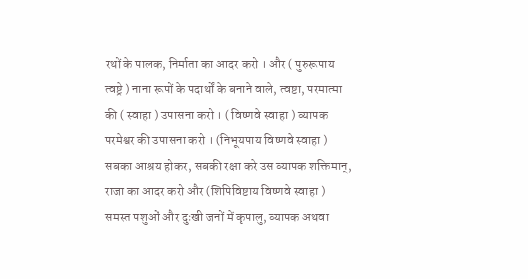रथों के पालक, निर्माता का आदर करो । और ( पुरुरूपाय त्वष्ट्रे ) नाना रूपों के पदार्थों के बनाने वाले, त्वष्टा, परमात्मा की ( स्वाहा ) उपासना करो । ( विष्णवे स्वाहा ) व्यापक परमेश्वर की उपासना करो । (निभूयपाय विष्णवे स्वाहा ) सबका आश्रय होकर, सबकी रक्षा करे उस व्यापक शक्तिमान्, राजा का आदर करो और (शिपिविष्टाय विष्णवे स्वाहा ) समस्त पशुओं और दुःखी जनों में कृपालु, व्यापक अथवा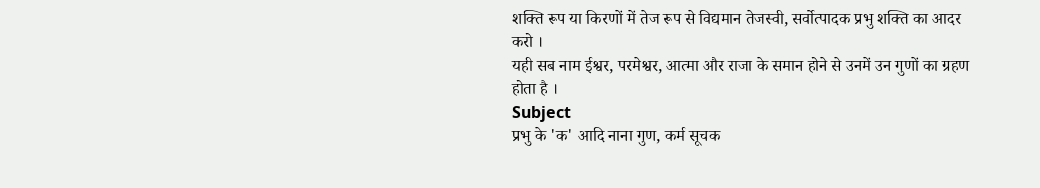शक्ति रूप या किरणों में तेज रूप से विद्यमान तेजस्वी, सर्वोत्पादक प्रभु शक्ति का आदर करो ।
यही सब नाम ईश्वर, परमेश्वर, आत्मा और राजा के समान होने से उनमें उन गुणों का ग्रहण होता है ।
Subject
प्रभु के 'क' आदि नाना गुण, कर्म सूचक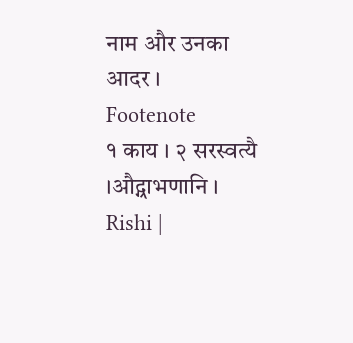नाम और उनका आदर ।
Footenote
१ काय । २ सरस्वत्यै ।औद्ग्राभणानि ।
Rishi |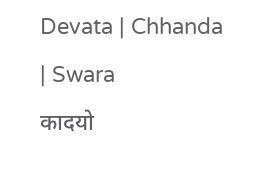Devata | Chhanda | Swara
कादयो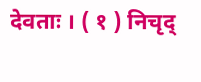देवताः । ( १ ) निचृद्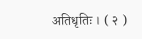अतिधृतिः । ( २ )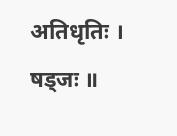अतिधृतिः । षड्जः ॥